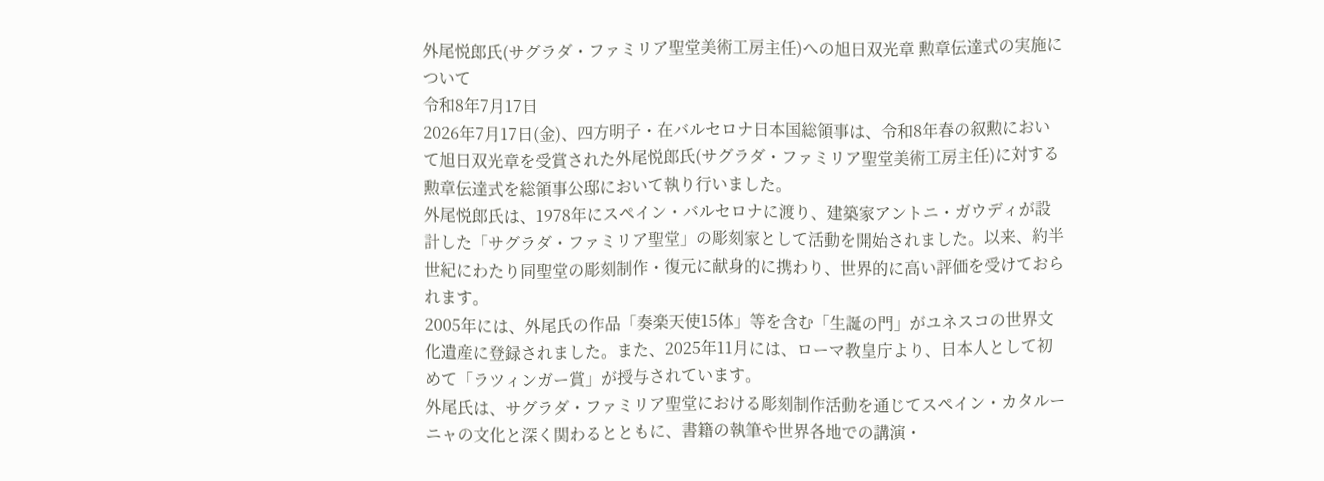外尾悦郎氏(サグラダ・ファミリア聖堂美術工房主任)への旭日双光章 勲章伝達式の実施について
令和8年7月17日
2026年7月17日(金)、四方明子・在バルセロナ日本国総領事は、令和8年春の叙勲において旭日双光章を受賞された外尾悦郎氏(サグラダ・ファミリア聖堂美術工房主任)に対する勲章伝達式を総領事公邸において執り行いました。
外尾悦郎氏は、1978年にスペイン・バルセロナに渡り、建築家アントニ・ガウディが設計した「サグラダ・ファミリア聖堂」の彫刻家として活動を開始されました。以来、約半世紀にわたり同聖堂の彫刻制作・復元に献身的に携わり、世界的に高い評価を受けておられます。
2005年には、外尾氏の作品「奏楽天使15体」等を含む「生誕の門」がユネスコの世界文化遺産に登録されました。また、2025年11月には、ローマ教皇庁より、日本人として初めて「ラツィンガー賞」が授与されています。
外尾氏は、サグラダ・ファミリア聖堂における彫刻制作活動を通じてスペイン・カタルーニャの文化と深く関わるとともに、書籍の執筆や世界各地での講演・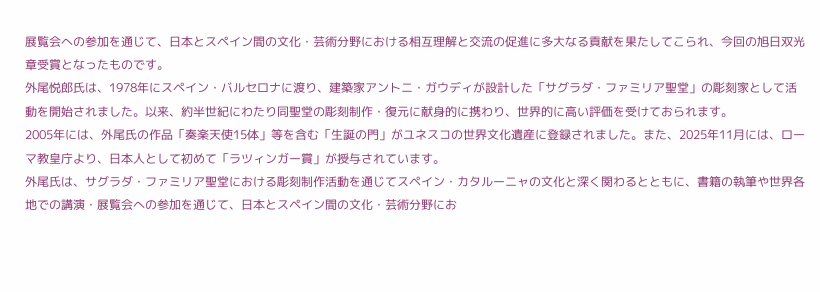展覧会への参加を通じて、日本とスペイン間の文化・芸術分野における相互理解と交流の促進に多大なる貢献を果たしてこられ、今回の旭日双光章受賞となったものです。
外尾悦郎氏は、1978年にスペイン・バルセロナに渡り、建築家アントニ・ガウディが設計した「サグラダ・ファミリア聖堂」の彫刻家として活動を開始されました。以来、約半世紀にわたり同聖堂の彫刻制作・復元に献身的に携わり、世界的に高い評価を受けておられます。
2005年には、外尾氏の作品「奏楽天使15体」等を含む「生誕の門」がユネスコの世界文化遺産に登録されました。また、2025年11月には、ローマ教皇庁より、日本人として初めて「ラツィンガー賞」が授与されています。
外尾氏は、サグラダ・ファミリア聖堂における彫刻制作活動を通じてスペイン・カタルーニャの文化と深く関わるとともに、書籍の執筆や世界各地での講演・展覧会への参加を通じて、日本とスペイン間の文化・芸術分野にお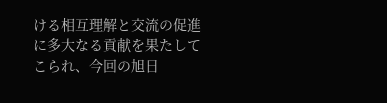ける相互理解と交流の促進に多大なる貢献を果たしてこられ、今回の旭日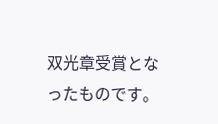双光章受賞となったものです。